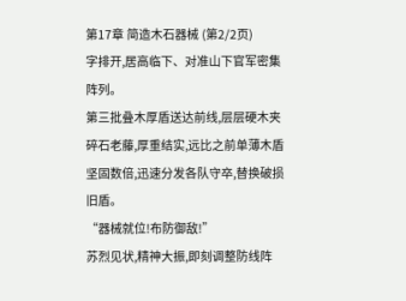第17章 简造木石器械 (第2/2页)
字排开,居高临下、对准山下官军密集阵列。
第三批叠木厚盾送达前线,层层硬木夹碎石老藤,厚重结实,远比之前单薄木盾坚固数倍,迅速分发各队守卒,替换破损旧盾。
“器械就位!布防御敌!”
苏烈见状,精神大振,即刻调整防线阵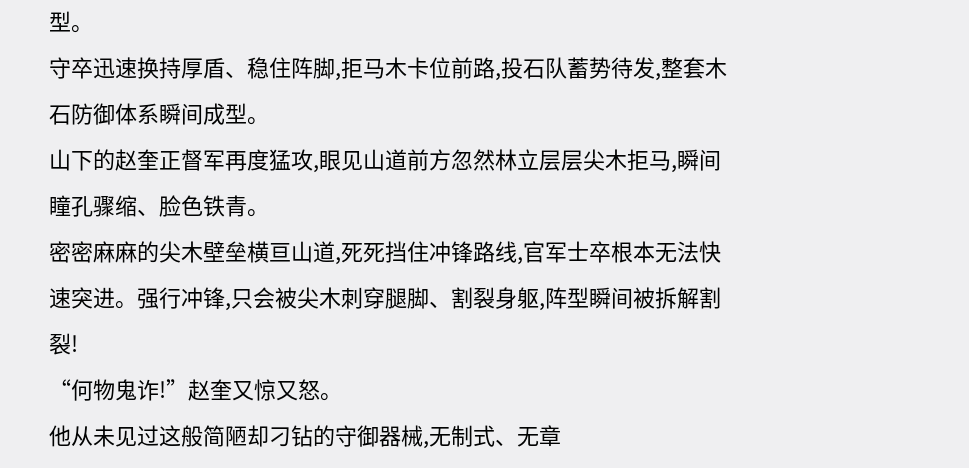型。
守卒迅速换持厚盾、稳住阵脚,拒马木卡位前路,投石队蓄势待发,整套木石防御体系瞬间成型。
山下的赵奎正督军再度猛攻,眼见山道前方忽然林立层层尖木拒马,瞬间瞳孔骤缩、脸色铁青。
密密麻麻的尖木壁垒横亘山道,死死挡住冲锋路线,官军士卒根本无法快速突进。强行冲锋,只会被尖木刺穿腿脚、割裂身躯,阵型瞬间被拆解割裂!
“何物鬼诈!”赵奎又惊又怒。
他从未见过这般简陋却刁钻的守御器械,无制式、无章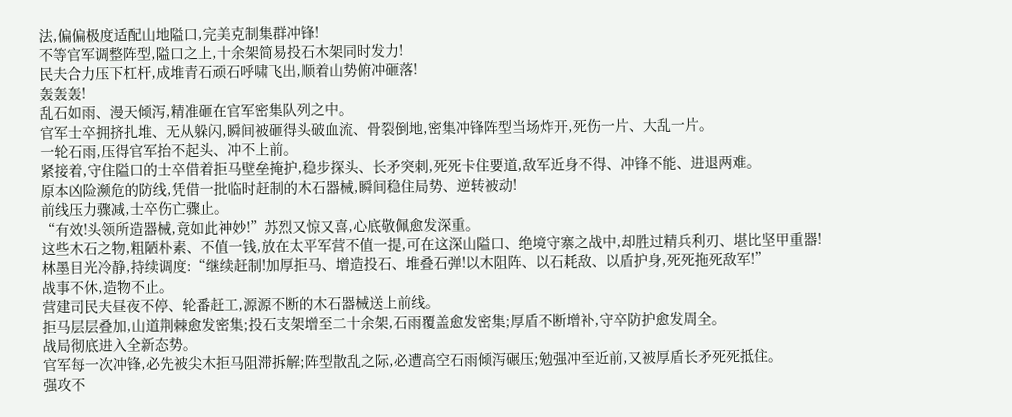法,偏偏极度适配山地隘口,完美克制集群冲锋!
不等官军调整阵型,隘口之上,十余架简易投石木架同时发力!
民夫合力压下杠杆,成堆青石顽石呼啸飞出,顺着山势俯冲砸落!
轰轰轰!
乱石如雨、漫天倾泻,精准砸在官军密集队列之中。
官军士卒拥挤扎堆、无从躲闪,瞬间被砸得头破血流、骨裂倒地,密集冲锋阵型当场炸开,死伤一片、大乱一片。
一轮石雨,压得官军抬不起头、冲不上前。
紧接着,守住隘口的士卒借着拒马壁垒掩护,稳步探头、长矛突刺,死死卡住要道,敌军近身不得、冲锋不能、进退两难。
原本凶险濒危的防线,凭借一批临时赶制的木石器械,瞬间稳住局势、逆转被动!
前线压力骤减,士卒伤亡骤止。
“有效!头领所造器械,竟如此神妙!”苏烈又惊又喜,心底敬佩愈发深重。
这些木石之物,粗陋朴素、不值一钱,放在太平军营不值一提,可在这深山隘口、绝境守寨之战中,却胜过精兵利刃、堪比坚甲重器!
林墨目光冷静,持续调度:“继续赶制!加厚拒马、增造投石、堆叠石弹!以木阻阵、以石耗敌、以盾护身,死死拖死敌军!”
战事不休,造物不止。
营建司民夫昼夜不停、轮番赶工,源源不断的木石器械送上前线。
拒马层层叠加,山道荆棘愈发密集;投石支架增至二十余架,石雨覆盖愈发密集;厚盾不断增补,守卒防护愈发周全。
战局彻底进入全新态势。
官军每一次冲锋,必先被尖木拒马阻滞拆解;阵型散乱之际,必遭高空石雨倾泻碾压;勉强冲至近前,又被厚盾长矛死死抵住。
强攻不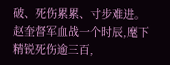破、死伤累累、寸步难进。
赵奎督军血战一个时辰,麾下精锐死伤逾三百,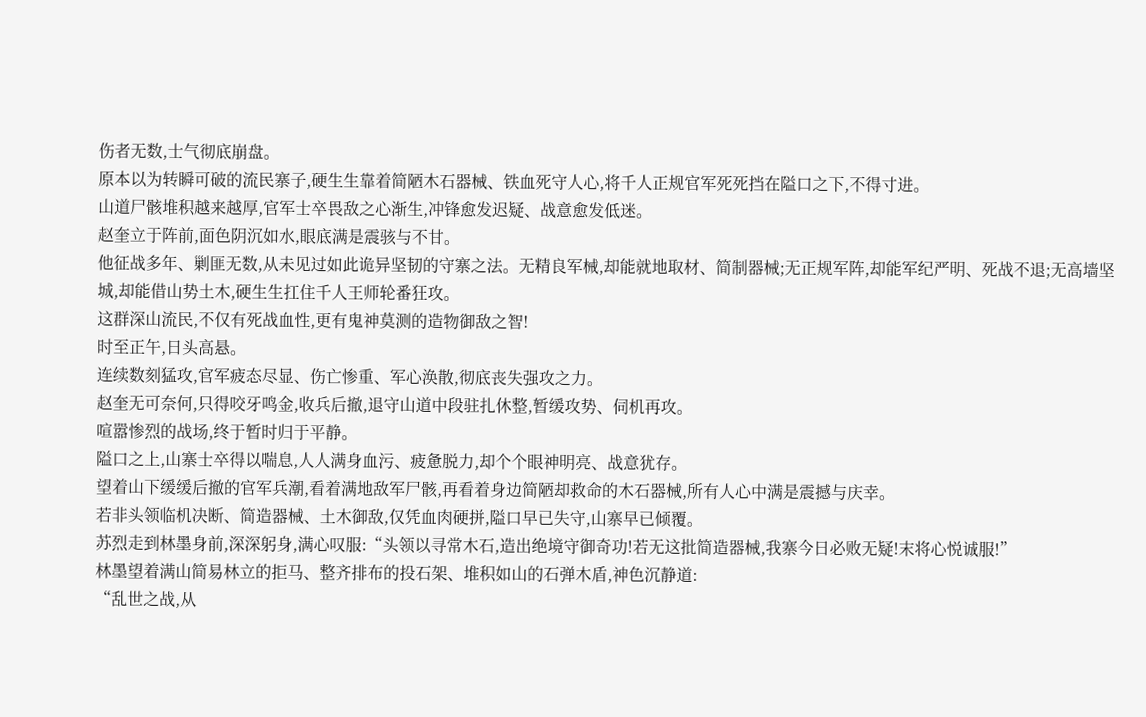伤者无数,士气彻底崩盘。
原本以为转瞬可破的流民寨子,硬生生靠着简陋木石器械、铁血死守人心,将千人正规官军死死挡在隘口之下,不得寸进。
山道尸骸堆积越来越厚,官军士卒畏敌之心渐生,冲锋愈发迟疑、战意愈发低迷。
赵奎立于阵前,面色阴沉如水,眼底满是震骇与不甘。
他征战多年、剿匪无数,从未见过如此诡异坚韧的守寨之法。无精良军械,却能就地取材、简制器械;无正规军阵,却能军纪严明、死战不退;无高墙坚城,却能借山势土木,硬生生扛住千人王师轮番狂攻。
这群深山流民,不仅有死战血性,更有鬼神莫测的造物御敌之智!
时至正午,日头高悬。
连续数刻猛攻,官军疲态尽显、伤亡惨重、军心涣散,彻底丧失强攻之力。
赵奎无可奈何,只得咬牙鸣金,收兵后撤,退守山道中段驻扎休整,暂缓攻势、伺机再攻。
喧嚣惨烈的战场,终于暂时归于平静。
隘口之上,山寨士卒得以喘息,人人满身血污、疲惫脱力,却个个眼神明亮、战意犹存。
望着山下缓缓后撤的官军兵潮,看着满地敌军尸骸,再看着身边简陋却救命的木石器械,所有人心中满是震撼与庆幸。
若非头领临机决断、简造器械、土木御敌,仅凭血肉硬拼,隘口早已失守,山寨早已倾覆。
苏烈走到林墨身前,深深躬身,满心叹服:“头领以寻常木石,造出绝境守御奇功!若无这批简造器械,我寨今日必败无疑!末将心悦诚服!”
林墨望着满山简易林立的拒马、整齐排布的投石架、堆积如山的石弹木盾,神色沉静道:
“乱世之战,从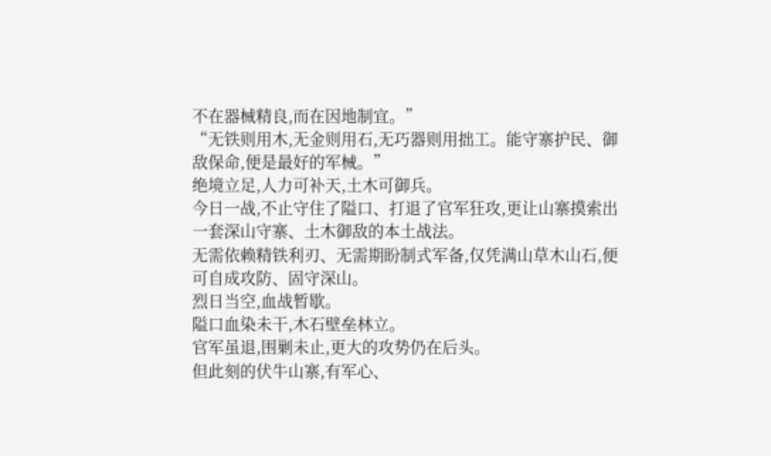不在器械精良,而在因地制宜。”
“无铁则用木,无金则用石,无巧器则用拙工。能守寨护民、御敌保命,便是最好的军械。”
绝境立足,人力可补天,土木可御兵。
今日一战,不止守住了隘口、打退了官军狂攻,更让山寨摸索出一套深山守寨、土木御敌的本土战法。
无需依赖精铁利刃、无需期盼制式军备,仅凭满山草木山石,便可自成攻防、固守深山。
烈日当空,血战暂歇。
隘口血染未干,木石壁垒林立。
官军虽退,围剿未止,更大的攻势仍在后头。
但此刻的伏牛山寨,有军心、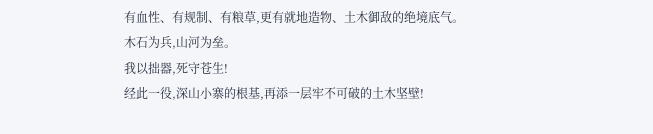有血性、有规制、有粮草,更有就地造物、土木御敌的绝境底气。
木石为兵,山河为垒。
我以拙器,死守苍生!
经此一役,深山小寨的根基,再添一层牢不可破的土木坚壁!